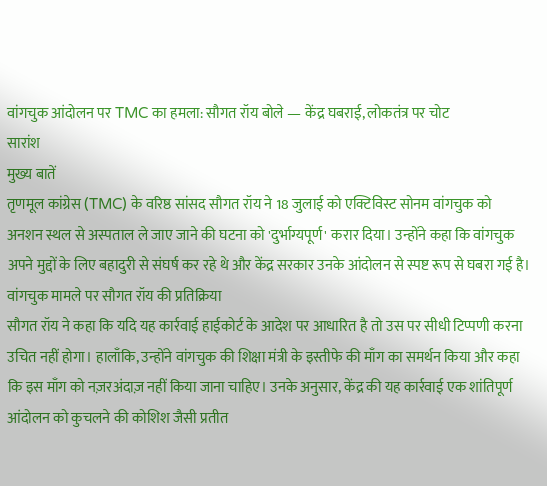वांगचुक आंदोलन पर TMC का हमला: सौगत रॉय बोले — केंद्र घबराई, लोकतंत्र पर चोट
सारांश
मुख्य बातें
तृणमूल कांग्रेस (TMC) के वरिष्ठ सांसद सौगत रॉय ने 18 जुलाई को एक्टिविस्ट सोनम वांगचुक को अनशन स्थल से अस्पताल ले जाए जाने की घटना को 'दुर्भाग्यपूर्ण' करार दिया। उन्होंने कहा कि वांगचुक अपने मुद्दों के लिए बहादुरी से संघर्ष कर रहे थे और केंद्र सरकार उनके आंदोलन से स्पष्ट रूप से घबरा गई है।
वांगचुक मामले पर सौगत रॉय की प्रतिक्रिया
सौगत रॉय ने कहा कि यदि यह कार्रवाई हाईकोर्ट के आदेश पर आधारित है तो उस पर सीधी टिप्पणी करना उचित नहीं होगा। हालाँकि, उन्होंने वांगचुक की शिक्षा मंत्री के इस्तीफे की माँग का समर्थन किया और कहा कि इस माँग को नज़रअंदाज़ नहीं किया जाना चाहिए। उनके अनुसार, केंद्र की यह कार्रवाई एक शांतिपूर्ण आंदोलन को कुचलने की कोशिश जैसी प्रतीत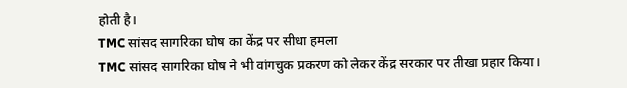होती है।
TMC सांसद सागरिका घोष का केंद्र पर सीधा हमला
TMC सांसद सागरिका घोष ने भी वांगचुक प्रकरण को लेकर केंद्र सरकार पर तीखा प्रहार किया।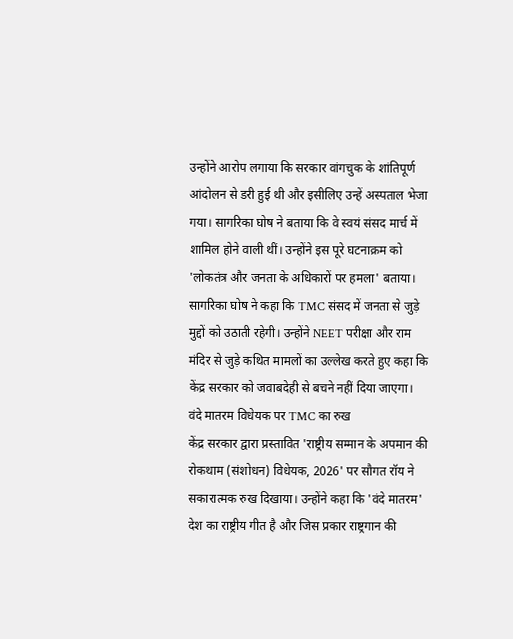उन्होंने आरोप लगाया कि सरकार वांगचुक के शांतिपूर्ण आंदोलन से डरी हुई थी और इसीलिए उन्हें अस्पताल भेजा गया। सागरिका घोष ने बताया कि वे स्वयं संसद मार्च में शामिल होने वाली थीं। उन्होंने इस पूरे घटनाक्रम को 'लोकतंत्र और जनता के अधिकारों पर हमला' बताया।
सागरिका घोष ने कहा कि TMC संसद में जनता से जुड़े मुद्दों को उठाती रहेगी। उन्होंने NEET परीक्षा और राम मंदिर से जुड़े कथित मामलों का उल्लेख करते हुए कहा कि केंद्र सरकार को जवाबदेही से बचने नहीं दिया जाएगा।
वंदे मातरम विधेयक पर TMC का रुख
केंद्र सरकार द्वारा प्रस्तावित 'राष्ट्रीय सम्मान के अपमान की रोकथाम (संशोधन) विधेयक, 2026' पर सौगत रॉय ने सकारात्मक रुख दिखाया। उन्होंने कहा कि 'वंदे मातरम' देश का राष्ट्रीय गीत है और जिस प्रकार राष्ट्रगान की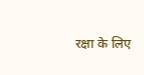रक्षा के लिए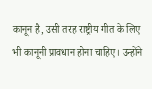कानून है, उसी तरह राष्ट्रीय गीत के लिए भी कानूनी प्रावधान होना चाहिए। उन्होंने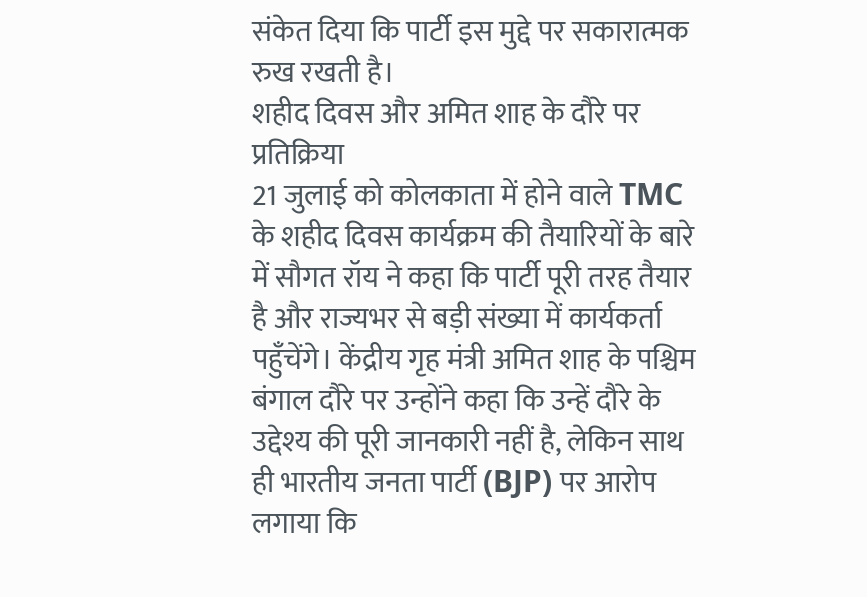संकेत दिया कि पार्टी इस मुद्दे पर सकारात्मक रुख रखती है।
शहीद दिवस और अमित शाह के दौरे पर प्रतिक्रिया
21 जुलाई को कोलकाता में होने वाले TMC के शहीद दिवस कार्यक्रम की तैयारियों के बारे में सौगत रॉय ने कहा कि पार्टी पूरी तरह तैयार है और राज्यभर से बड़ी संख्या में कार्यकर्ता पहुँचेंगे। केंद्रीय गृह मंत्री अमित शाह के पश्चिम बंगाल दौरे पर उन्होंने कहा कि उन्हें दौरे के उद्देश्य की पूरी जानकारी नहीं है, लेकिन साथ ही भारतीय जनता पार्टी (BJP) पर आरोप लगाया कि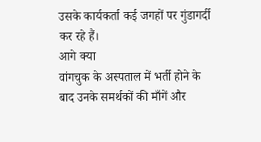उसके कार्यकर्ता कई जगहों पर गुंडागर्दी कर रहे हैं।
आगे क्या
वांगचुक के अस्पताल में भर्ती होने के बाद उनके समर्थकों की माँगें और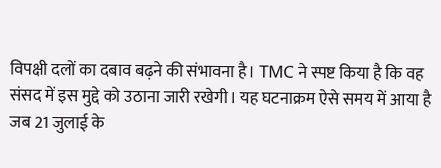विपक्षी दलों का दबाव बढ़ने की संभावना है। TMC ने स्पष्ट किया है कि वह संसद में इस मुद्दे को उठाना जारी रखेगी। यह घटनाक्रम ऐसे समय में आया है जब 21 जुलाई के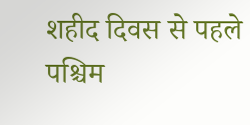शहीद दिवस से पहले पश्चिम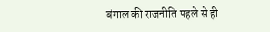बंगाल की राजनीति पहले से ही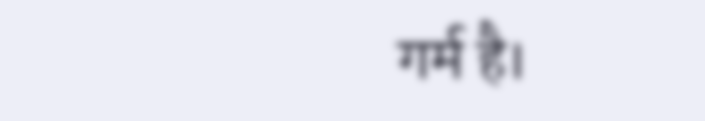गर्म है।